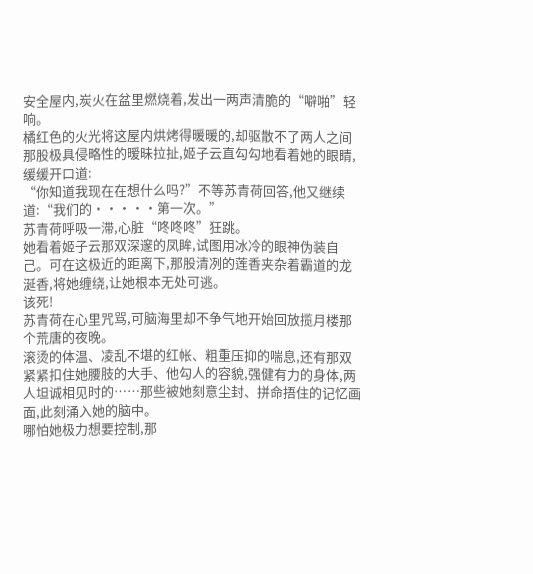安全屋内,炭火在盆里燃烧着,发出一两声清脆的“噼啪”轻响。
橘红色的火光将这屋内烘烤得暖暖的,却驱散不了两人之间那股极具侵略性的暧昧拉扯,姬子云直勾勾地看着她的眼睛,缓缓开口道:
“你知道我现在在想什么吗?”不等苏青荷回答,他又继续道:“我们的·····第一次。”
苏青荷呼吸一滞,心脏“咚咚咚”狂跳。
她看着姬子云那双深邃的凤眸,试图用冰冷的眼神伪装自己。可在这极近的距离下,那股清冽的莲香夹杂着霸道的龙涎香,将她缠绕,让她根本无处可逃。
该死!
苏青荷在心里咒骂,可脑海里却不争气地开始回放揽月楼那个荒唐的夜晚。
滚烫的体温、凌乱不堪的红帐、粗重压抑的喘息,还有那双紧紧扣住她腰肢的大手、他勾人的容貌,强健有力的身体,两人坦诚相见时的……那些被她刻意尘封、拼命捂住的记忆画面,此刻涌入她的脑中。
哪怕她极力想要控制,那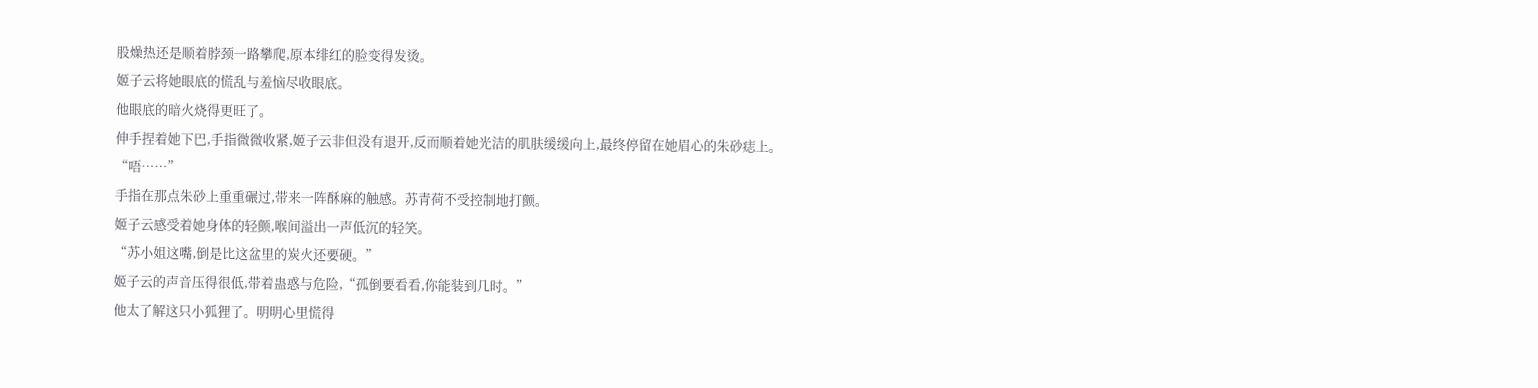股燥热还是顺着脖颈一路攀爬,原本绯红的脸变得发烫。
姬子云将她眼底的慌乱与羞恼尽收眼底。
他眼底的暗火烧得更旺了。
伸手捏着她下巴,手指微微收紧,姬子云非但没有退开,反而顺着她光洁的肌肤缓缓向上,最终停留在她眉心的朱砂痣上。
“唔……”
手指在那点朱砂上重重碾过,带来一阵酥麻的触感。苏青荷不受控制地打颤。
姬子云感受着她身体的轻颤,喉间溢出一声低沉的轻笑。
“苏小姐这嘴,倒是比这盆里的炭火还要硬。”
姬子云的声音压得很低,带着蛊惑与危险,“孤倒要看看,你能装到几时。”
他太了解这只小狐狸了。明明心里慌得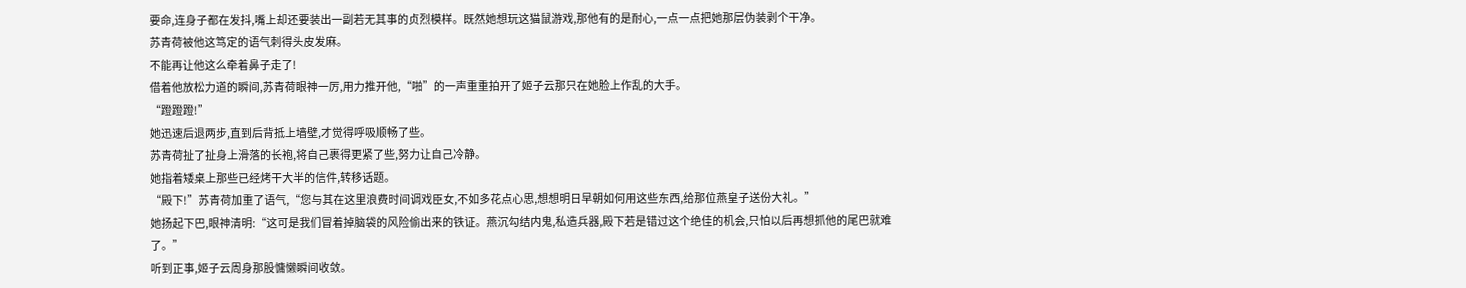要命,连身子都在发抖,嘴上却还要装出一副若无其事的贞烈模样。既然她想玩这猫鼠游戏,那他有的是耐心,一点一点把她那层伪装剥个干净。
苏青荷被他这笃定的语气刺得头皮发麻。
不能再让他这么牵着鼻子走了!
借着他放松力道的瞬间,苏青荷眼神一厉,用力推开他,“啪”的一声重重拍开了姬子云那只在她脸上作乱的大手。
“蹬蹬蹬!”
她迅速后退两步,直到后背抵上墙壁,才觉得呼吸顺畅了些。
苏青荷扯了扯身上滑落的长袍,将自己裹得更紧了些,努力让自己冷静。
她指着矮桌上那些已经烤干大半的信件,转移话题。
“殿下!”苏青荷加重了语气,“您与其在这里浪费时间调戏臣女,不如多花点心思,想想明日早朝如何用这些东西,给那位燕皇子送份大礼。”
她扬起下巴,眼神清明:“这可是我们冒着掉脑袋的风险偷出来的铁证。燕沉勾结内鬼,私造兵器,殿下若是错过这个绝佳的机会,只怕以后再想抓他的尾巴就难了。”
听到正事,姬子云周身那股慵懒瞬间收敛。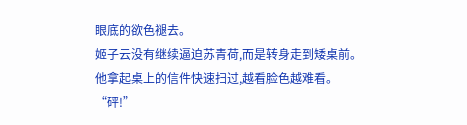眼底的欲色褪去。
姬子云没有继续逼迫苏青荷,而是转身走到矮桌前。
他拿起桌上的信件快速扫过,越看脸色越难看。
“砰!”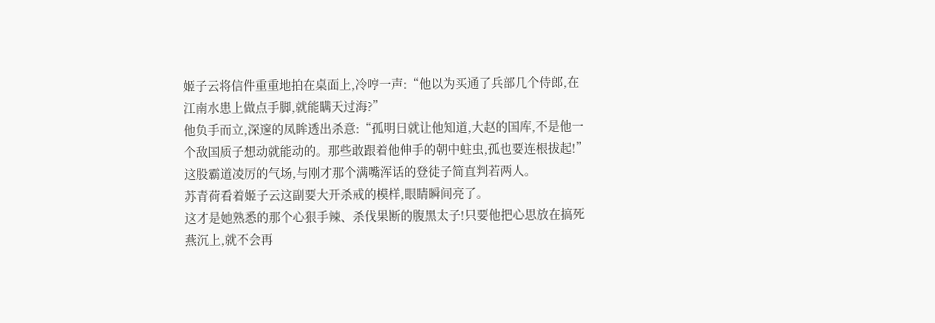姬子云将信件重重地拍在桌面上,冷哼一声:“他以为买通了兵部几个侍郎,在江南水患上做点手脚,就能瞒天过海?”
他负手而立,深邃的凤眸透出杀意:“孤明日就让他知道,大赵的国库,不是他一个敌国质子想动就能动的。那些敢跟着他伸手的朝中蛀虫,孤也要连根拔起!”
这股霸道凌厉的气场,与刚才那个满嘴浑话的登徒子简直判若两人。
苏青荷看着姬子云这副要大开杀戒的模样,眼睛瞬间亮了。
这才是她熟悉的那个心狠手辣、杀伐果断的腹黑太子!只要他把心思放在搞死燕沉上,就不会再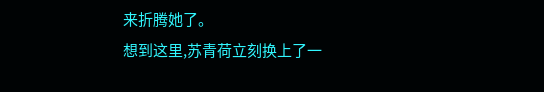来折腾她了。
想到这里,苏青荷立刻换上了一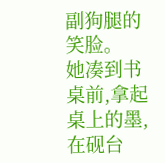副狗腿的笑脸。
她凑到书桌前,拿起桌上的墨,在砚台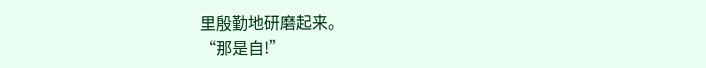里殷勤地研磨起来。
“那是自!”